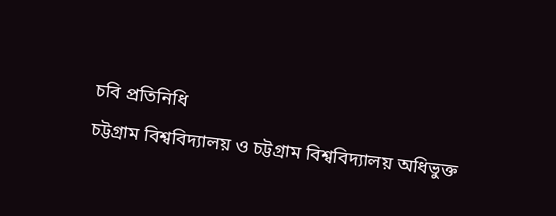চবি প্রতিনিধি
চট্টগ্রাম বিশ্ববিদ্যালয় ও চট্টগ্রাম বিশ্ববিদ্যালয় অধিভুক্ত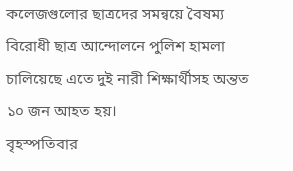কলেজগুলোর ছাত্রদের সমন্বয়ে বৈষম্য বিরোধী ছাত্র আন্দোলনে পুলিশ হামলা চালিয়েছে এতে দুই নারী শিক্ষার্থীসহ অন্তত ১০ জন আহত হয়।
বৃহস্পতিবার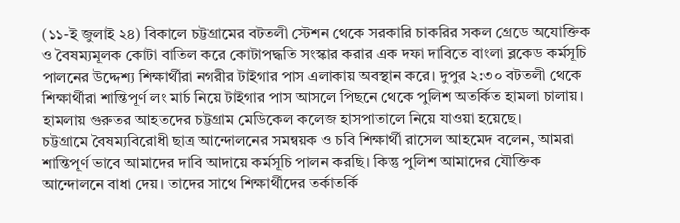(১১-ই জুলাই ২৪) বিকালে চট্টগ্রামের বটতলী স্টেশন থেকে সরকারি চাকরির সকল গ্রেডে অযোক্তিক ও বৈষম্যমূলক কোটা বাতিল করে কোটাপদ্ধতি সংস্কার করার এক দফা দাবিতে বাংলা ব্লকেড কর্মসূচি পালনের উদ্দেশ্য শিক্ষার্থীরা নগরীর টাইগার পাস এলাকায় অবস্থান করে। দুপুর ২:৩০ বটতলী থেকে শিক্ষার্থীরা শান্তিপূর্ণ লং মার্চ নিয়ে টাইগার পাস আসলে পিছনে থেকে পুলিশ অতর্কিত হামলা চালায়। হামলায় গুরুতর আহতদের চট্টগ্রাম মেডিকেল কলেজ হাসপাতালে নিয়ে যাওয়া হয়েছে।
চট্টগ্রামে বৈষম্যবিরোধী ছাত্র আন্দোলনের সমন্বয়ক ও চবি শিক্ষার্থী রাসেল আহমেদ বলেন, আমরা শান্তিপূর্ণ ভাবে আমাদের দাবি আদায়ে কর্মসূচি পালন করছি। কিন্তু পুলিশ আমাদের যৌক্তিক আন্দোলনে বাধা দেয়। তাদের সাথে শিক্ষার্থীদের তর্কাতর্কি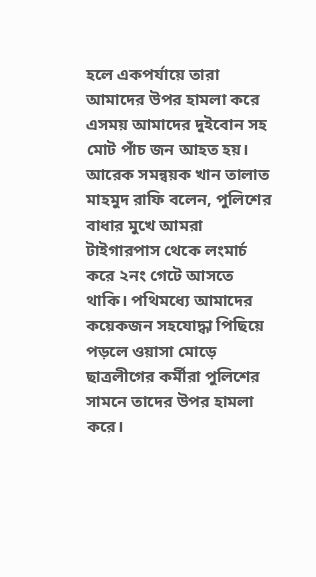হলে একপর্যায়ে তারা আমাদের উপর হামলা করে এসময় আমাদের দুইবোন সহ মোট পাঁচ জন আহত হয়।
আরেক সমন্বয়ক খান তালাত মাহমুদ রাফি বলেন, পুলিশের বাধার মুখে আমরা টাইগারপাস থেকে লংমার্চ করে ২নং গেটে আসতে থাকি। পথিমধ্যে আমাদের কয়েকজন সহযোদ্ধা পিছিয়ে পড়লে ওয়াসা মোড়ে ছাত্রলীগের কর্মীরা পুলিশের সামনে তাদের উপর হামলা করে।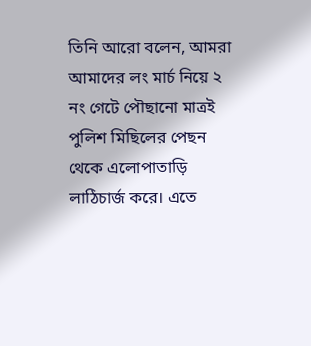তিনি আরো বলেন, আমরা আমাদের লং মার্চ নিয়ে ২ নং গেটে পৌছানো মাত্রই পুলিশ মিছিলের পেছন থেকে এলোপাতাড়ি লাঠিচার্জ করে। এতে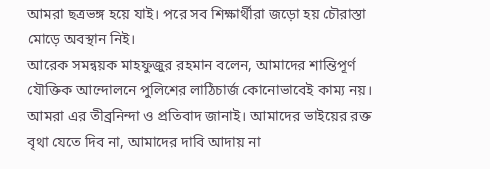আমরা ছত্রভঙ্গ হয়ে যাই। পরে সব শিক্ষার্থীরা জড়ো হয় চৌরাস্তা মোড়ে অবস্থান নিই।
আরেক সমন্বয়ক মাহফুজুর রহমান বলেন, আমাদের শান্তিপূর্ণ যৌক্তিক আন্দোলনে পুলিশের লাঠিচার্জ কোনোভাবেই কাম্য নয়। আমরা এর তীব্রনিন্দা ও প্রতিবাদ জানাই। আমাদের ভাইয়ের রক্ত বৃথা যেতে দিব না, আমাদের দাবি আদায় না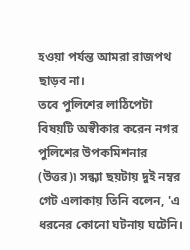হওয়া পর্যন্ত আমরা রাজপথ ছাড়ব না।
তবে পুলিশের লাঠিপেটা বিষয়টি অস্বীকার করেন নগর পুলিশের উপকমিশনার (উত্তর)৷ সন্ধ্যা ছয়টায় দুই নম্বর গেট এলাকায় তিনি বলেন, 'এ ধরনের কোনো ঘটনায় ঘটেনি।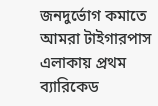জনদুর্ভোগ কমাতে আমরা টাইগারপাস এলাকায় প্রথম ব্যারিকেড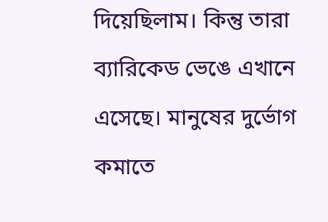দিয়েছিলাম। কিন্তু তারা ব্যারিকেড ভেঙে এখানে এসেছে। মানুষের দুর্ভোগ কমাতে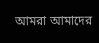আমরা আমাদের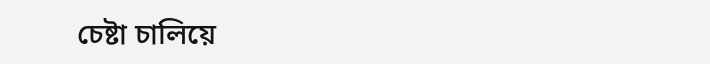চেষ্টা চালিয়ে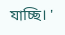যাচ্ছি। '